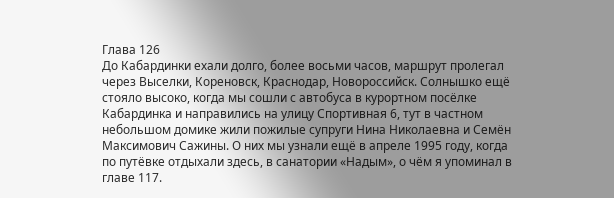Глава 126
До Кабардинки ехали долго, более восьми часов, маршрут пролегал через Выселки, Кореновск, Краснодар, Новороссийск. Солнышко ещё стояло высоко, когда мы сошли с автобуса в курортном посёлке Кабардинка и направились на улицу Спортивная 6, тут в частном небольшом домике жили пожилые супруги Нина Николаевна и Семён Максимович Сажины. О них мы узнали ещё в апреле 1995 году, когда по путёвке отдыхали здесь, в санатории «Надым», о чём я упоминал в главе 117.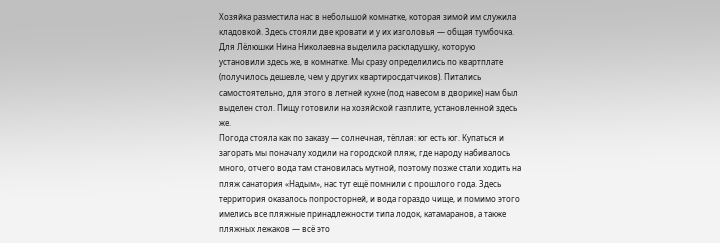Хозяйка разместила нас в небольшой комнатке, которая зимой им служила кладовкой. Здесь стояли две кровати и у их изголовья — общая тумбочка. Для Лёлюшки Нина Николаевна выделила раскладушку, которую установили здесь же, в комнатке. Мы сразу определились по квартплате (получилось дешевле, чем у других квартиросдатчиков). Питались самостоятельно, для этого в летней кухне (под навесом в дворике) нам был выделен стол. Пищу готовили на хозяйской газплите, установленной здесь же.
Погода стояла как по заказу — солнечная, тёплая: юг есть юг. Купаться и загорать мы поначалу ходили на городской пляж, где народу набивалось много, отчего вода там становилась мутной, поэтому позже стали ходить на пляж санатория «Надым», нас тут ещё помнили с прошлого года. Здесь территория оказалось попросторней, и вода гораздо чище, и помимо этого имелись все пляжные принадлежности типа лодок, катамаранов, а также пляжных лежаков — всё это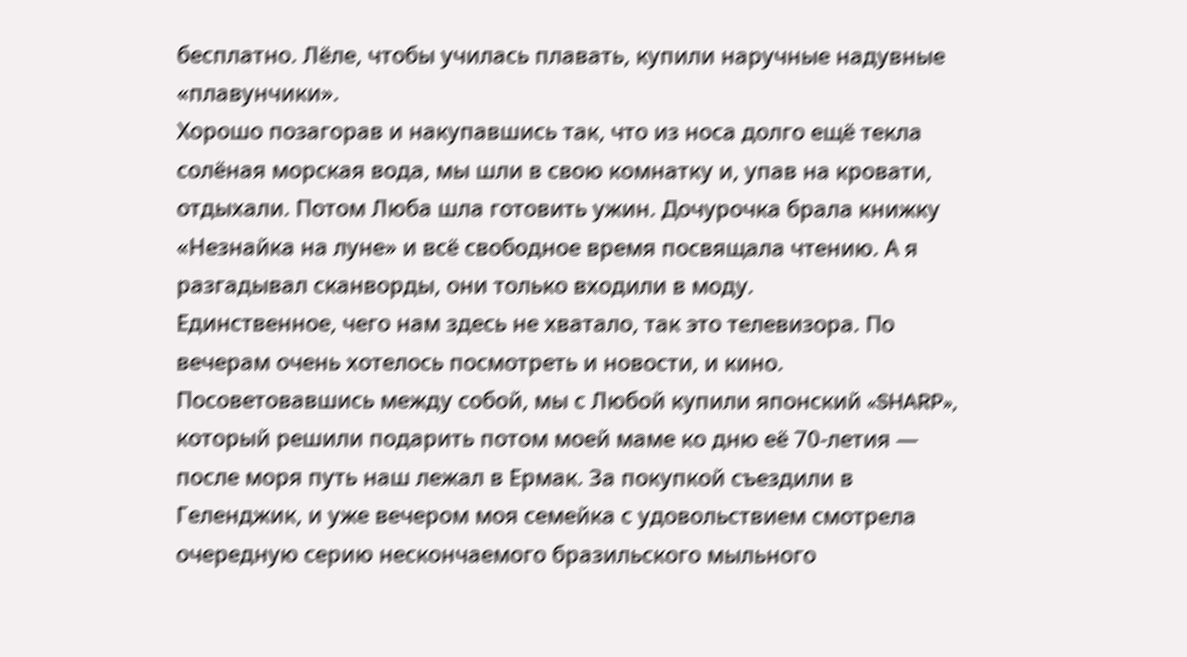бесплатно. Лёле, чтобы училась плавать, купили наручные надувные «плавунчики».
Хорошо позагорав и накупавшись так, что из носа долго ещё текла солёная морская вода, мы шли в свою комнатку и, упав на кровати, отдыхали. Потом Люба шла готовить ужин. Дочурочка брала книжку «Незнайка на луне» и всё свободное время посвящала чтению. А я разгадывал сканворды, они только входили в моду.
Единственное, чего нам здесь не хватало, так это телевизора. По вечерам очень хотелось посмотреть и новости, и кино. Посоветовавшись между собой, мы с Любой купили японский «SHARP», который решили подарить потом моей маме ко дню её 70-летия — после моря путь наш лежал в Ермак. За покупкой съездили в Геленджик, и уже вечером моя семейка с удовольствием смотрела очередную серию нескончаемого бразильского мыльного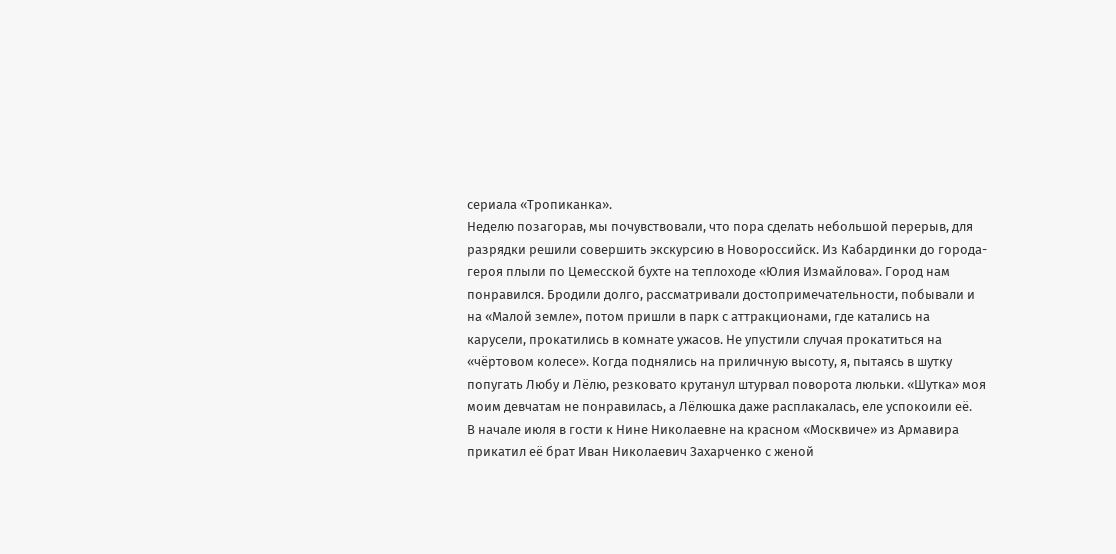сериала «Тропиканка».
Неделю позагорав, мы почувствовали, что пора сделать небольшой перерыв, для разрядки решили совершить экскурсию в Новороссийск. Из Кабардинки до города-героя плыли по Цемесской бухте на теплоходе «Юлия Измайлова». Город нам понравился. Бродили долго, рассматривали достопримечательности, побывали и на «Малой земле», потом пришли в парк с аттракционами, где катались на карусели, прокатились в комнате ужасов. Не упустили случая прокатиться на «чёртовом колесе». Когда поднялись на приличную высоту, я, пытаясь в шутку попугать Любу и Лёлю, резковато крутанул штурвал поворота люльки. «Шутка» моя моим девчатам не понравилась, а Лёлюшка даже расплакалась, еле успокоили её.
В начале июля в гости к Нине Николаевне на красном «Москвиче» из Армавира прикатил её брат Иван Николаевич Захарченко с женой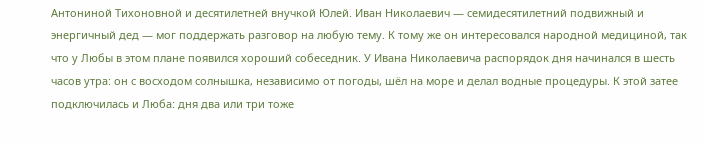Антониной Тихоновной и десятилетней внучкой Юлей. Иван Николаевич — семидесятилетний подвижный и энергичный дед — мог поддержать разговор на любую тему. К тому же он интересовался народной медициной, так что у Любы в этом плане появился хороший собеседник. У Ивана Николаевича распорядок дня начинался в шесть часов утра: он с восходом солнышка, независимо от погоды, шёл на море и делал водные процедуры. К этой затее подключилась и Люба: дня два или три тоже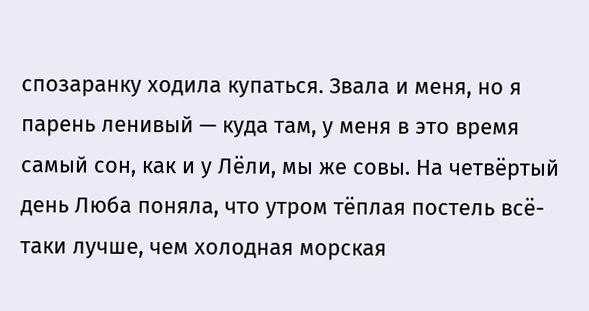спозаранку ходила купаться. Звала и меня, но я парень ленивый — куда там, у меня в это время самый сон, как и у Лёли, мы же совы. На четвёртый день Люба поняла, что утром тёплая постель всё-таки лучше, чем холодная морская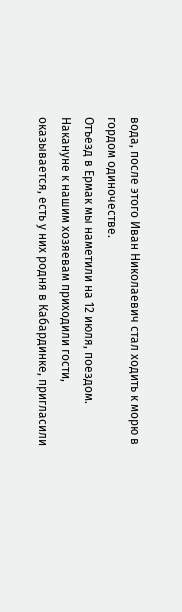вода, после этого Иван Николаевич стал ходить к морю в гордом одиночестве.
Отъезд в Ермак мы наметили на 12 июля, поездом. Накануне к нашим хозяевам приходили гости, оказывается, есть у них родня в Кабардинке, пригласили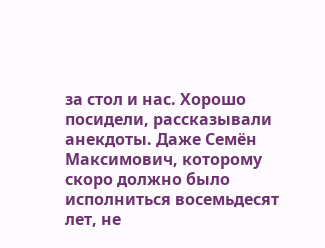за стол и нас. Хорошо посидели, рассказывали анекдоты. Даже Семён Максимович, которому скоро должно было исполниться восемьдесят лет, не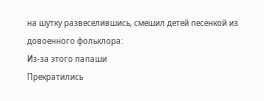на шутку развеселившись, смешил детей песенкой из довоенного фольклора:
Из-за этого папаши
Прекратились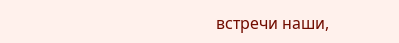встречи наши,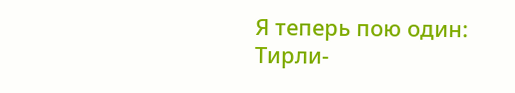Я теперь пою один:
Тирли-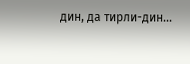дин, да тирли-дин...